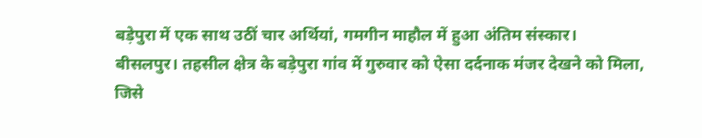बड़ेपुरा में एक साथ उठीं चार अर्थियां, गमगीन माहौल में हुआ अंतिम संस्कार।
बीसलपुर। तहसील क्षेत्र के बड़ेपुरा गांव में गुरुवार को ऐसा दर्दनाक मंजर देखने को मिला, जिसे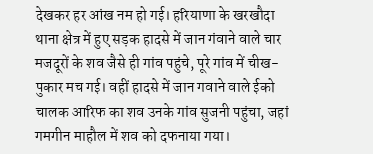देखकर हर आंख नम हो गई। हरियाणा के खरखौदा थाना क्षेत्र में हुए सड़क हादसे में जान गंवाने वाले चार मजदूरों के शव जैसे ही गांव पहुंचे, पूरे गांव में चीख-पुकार मच गई। वहीं हादसे में जान गवाने वाले ईको चालक आरिफ का शव उनके गांव सुजनी पहुंचा, जहां गमगीन माहौल में शव को दफनाया गया।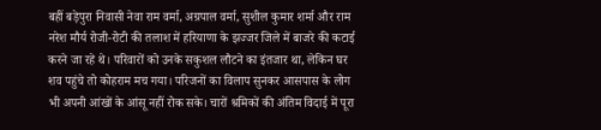बहीं बड़ेपुरा निवासी नेवा राम वर्मा, अग्रपाल वर्मा, सुशील कुमार शर्मा और राम नरेश मौर्य रोजी-रोटी की तलाश में हरियाणा के झज्जर जिले में बाजरे की कटाई करने जा रहे थे। परिवारों को उनके सकुशल लौटने का इंतजार था, लेकिन घर शव पहुंचे तो कोहराम मच गया। परिजनों का विलाप सुनकर आसपास के लोग भी अपनी आंखों के आंसू नहीं रोक सके। चारों श्रमिकों की अंतिम विदाई में पूरा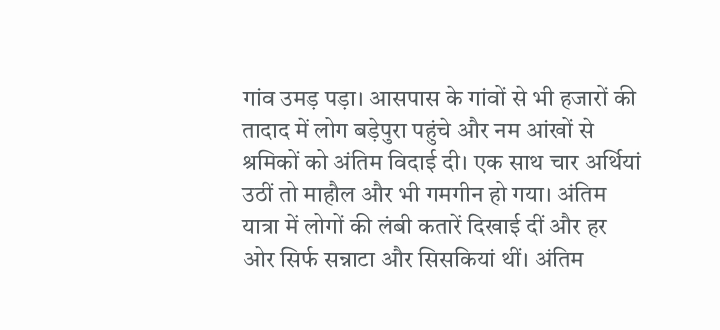गांव उमड़ पड़ा। आसपास के गांवों से भी हजारों की तादाद में लोग बड़ेपुरा पहुंचे और नम आंखों से श्रमिकों को अंतिम विदाई दी। एक साथ चार अर्थियां उठीं तो माहौल और भी गमगीन हो गया। अंतिम यात्रा में लोगों की लंबी कतारें दिखाई दीं और हर ओर सिर्फ सन्नाटा और सिसकियां थीं। अंतिम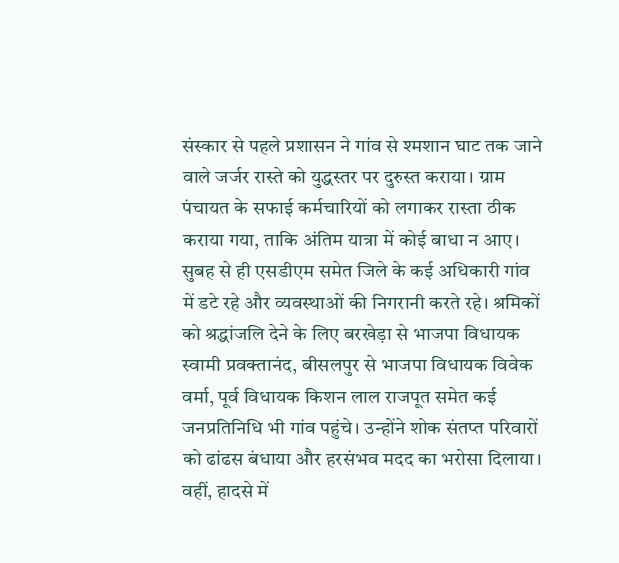संस्कार से पहले प्रशासन ने गांव से श्मशान घाट तक जाने वाले जर्जर रास्ते को युद्धस्तर पर दुरुस्त कराया। ग्राम पंचायत के सफाई कर्मचारियों को लगाकर रास्ता ठीक कराया गया, ताकि अंतिम यात्रा में कोई बाधा न आए। सुबह से ही एसडीएम समेत जिले के कई अधिकारी गांव में डटे रहे और व्यवस्थाओं की निगरानी करते रहे। श्रमिकों को श्रद्धांजलि देने के लिए बरखेड़ा से भाजपा विधायक स्वामी प्रवक्तानंद, बीसलपुर से भाजपा विधायक विवेक वर्मा, पूर्व विधायक किशन लाल राजपूत समेत कई जनप्रतिनिधि भी गांव पहुंचे। उन्होंने शोक संतप्त परिवारों को ढांढस बंधाया और हरसंभव मदद का भरोसा दिलाया। वहीं, हादसे में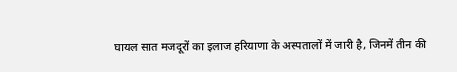घायल सात मजदूरों का इलाज हरियाणा के अस्पतालों में जारी है, जिनमें तीन की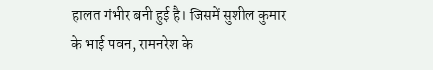हालत गंभीर बनी हुई है। जिसमें सुशील कुमार के भाई पवन, रामनरेश के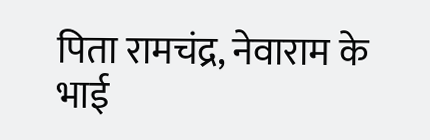पिता रामचंद्र, नेवाराम के भाई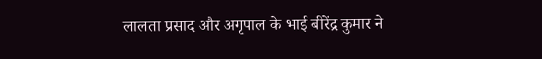लालता प्रसाद और अगृपाल के भाई बीरेंद्र कुमार ने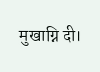मुखाग्नि दी।